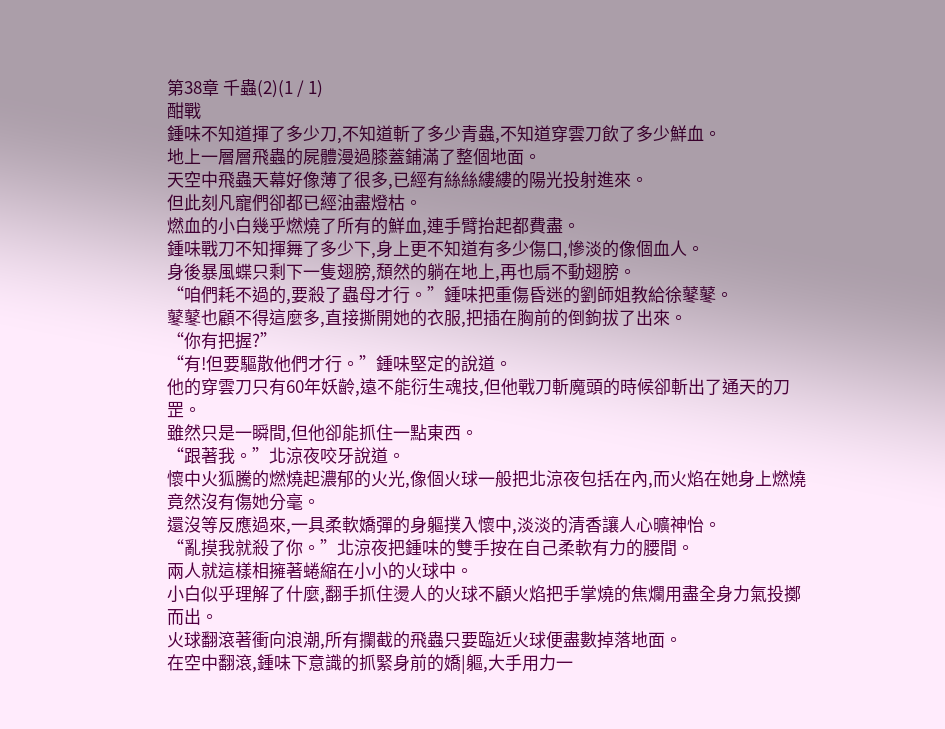第38章 千蟲(2)(1 / 1)
酣戰
鍾味不知道揮了多少刀,不知道斬了多少青蟲,不知道穿雲刀飲了多少鮮血。
地上一層層飛蟲的屍體漫過膝蓋鋪滿了整個地面。
天空中飛蟲天幕好像薄了很多,已經有絲絲縷縷的陽光投射進來。
但此刻凡寵們卻都已經油盡燈枯。
燃血的小白幾乎燃燒了所有的鮮血,連手臂抬起都費盡。
鍾味戰刀不知揮舞了多少下,身上更不知道有多少傷口,慘淡的像個血人。
身後暴風蝶只剩下一隻翅膀,頹然的躺在地上,再也扇不動翅膀。
“咱們耗不過的,要殺了蟲母才行。”鍾味把重傷昏迷的劉師姐教給徐鼕鼕。
鼕鼕也顧不得這麼多,直接撕開她的衣服,把插在胸前的倒鉤拔了出來。
“你有把握?”
“有!但要驅散他們才行。”鍾味堅定的說道。
他的穿雲刀只有60年妖齡,遠不能衍生魂技,但他戰刀斬魔頭的時候卻斬出了通天的刀罡。
雖然只是一瞬間,但他卻能抓住一點東西。
“跟著我。”北涼夜咬牙說道。
懷中火狐騰的燃燒起濃郁的火光,像個火球一般把北涼夜包括在內,而火焰在她身上燃燒竟然沒有傷她分毫。
還沒等反應過來,一具柔軟嬌彈的身軀撲入懷中,淡淡的清香讓人心曠神怡。
“亂摸我就殺了你。”北涼夜把鍾味的雙手按在自己柔軟有力的腰間。
兩人就這樣相擁著蜷縮在小小的火球中。
小白似乎理解了什麼,翻手抓住燙人的火球不顧火焰把手掌燒的焦爛用盡全身力氣投擲而出。
火球翻滾著衝向浪潮,所有攔截的飛蟲只要臨近火球便盡數掉落地面。
在空中翻滾,鍾味下意識的抓緊身前的嬌|軀,大手用力一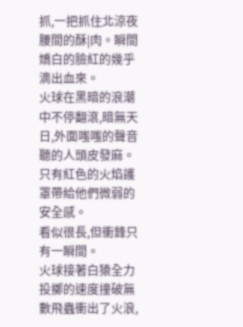抓,一把抓住北涼夜腰間的酥|肉。瞬間嬌白的臉紅的幾乎滴出血來。
火球在黑暗的浪潮中不停翻滾,暗無天日,外面嗤嗤的聲音聽的人頭皮發麻。
只有紅色的火焰護罩帶給他們微弱的安全感。
看似很長,但衝鋒只有一瞬間。
火球接著白猿全力投擲的速度撞破無數飛蟲衝出了火浪,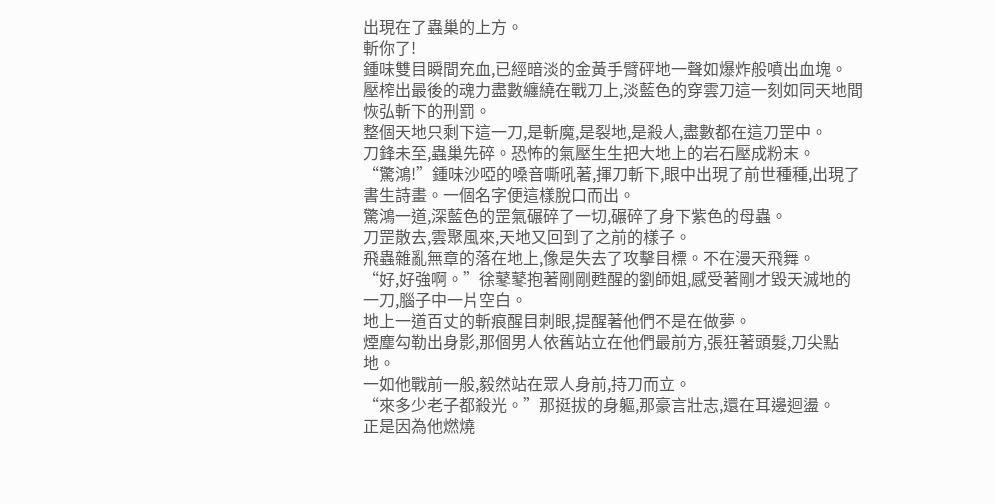出現在了蟲巢的上方。
斬你了!
鍾味雙目瞬間充血,已經暗淡的金黃手臂砰地一聲如爆炸般噴出血塊。
壓榨出最後的魂力盡數纏繞在戰刀上,淡藍色的穿雲刀這一刻如同天地間恢弘斬下的刑罰。
整個天地只剩下這一刀,是斬魔,是裂地,是殺人,盡數都在這刀罡中。
刀鋒未至,蟲巢先碎。恐怖的氣壓生生把大地上的岩石壓成粉末。
“驚鴻!”鍾味沙啞的嗓音嘶吼著,揮刀斬下,眼中出現了前世種種,出現了書生詩畫。一個名字便這樣脫口而出。
驚鴻一道,深藍色的罡氣碾碎了一切,碾碎了身下紫色的母蟲。
刀罡散去,雲聚風來,天地又回到了之前的樣子。
飛蟲雜亂無章的落在地上,像是失去了攻擊目標。不在漫天飛舞。
“好,好強啊。”徐鼕鼕抱著剛剛甦醒的劉師姐,感受著剛才毀天滅地的一刀,腦子中一片空白。
地上一道百丈的斬痕醒目刺眼,提醒著他們不是在做夢。
煙塵勾勒出身影,那個男人依舊站立在他們最前方,張狂著頭髮,刀尖點地。
一如他戰前一般,毅然站在眾人身前,持刀而立。
“來多少老子都殺光。”那挺拔的身軀,那豪言壯志,還在耳邊迴盪。
正是因為他燃燒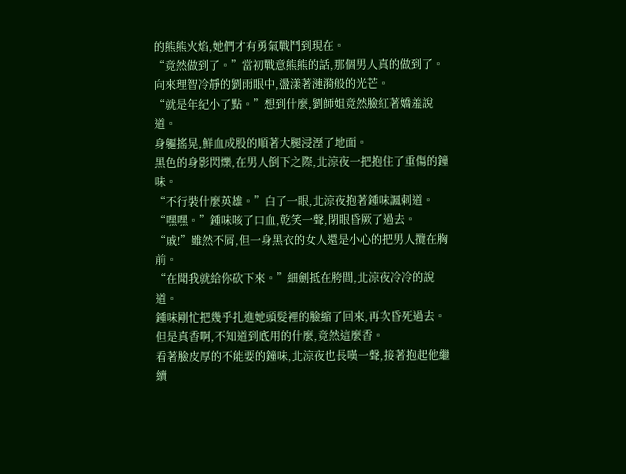的熊熊火焰,她們才有勇氣戰鬥到現在。
“竟然做到了。”當初戰意熊熊的話,那個男人真的做到了。向來理智冷靜的劉雨眼中,盪漾著漣漪般的光芒。
“就是年紀小了點。”想到什麼,劉師姐竟然臉紅著嬌羞說道。
身軀搖晃,鮮血成股的順著大腿浸溼了地面。
黑色的身影閃爍,在男人倒下之際,北涼夜一把抱住了重傷的鐘味。
“不行裝什麼英雄。”白了一眼,北涼夜抱著鍾味諷刺道。
“嘿嘿。”鍾味咳了口血,乾笑一聲,閉眼昏厥了過去。
“戚!”雖然不屑,但一身黑衣的女人還是小心的把男人攬在胸前。
“在聞我就給你砍下來。”細劍抵在胯間,北涼夜冷冷的說道。
鍾味剛忙把幾乎扎進她頭髮裡的臉縮了回來,再次昏死過去。
但是真香啊,不知道到底用的什麼,竟然這麼香。
看著臉皮厚的不能要的鐘味,北涼夜也長嘆一聲,接著抱起他繼續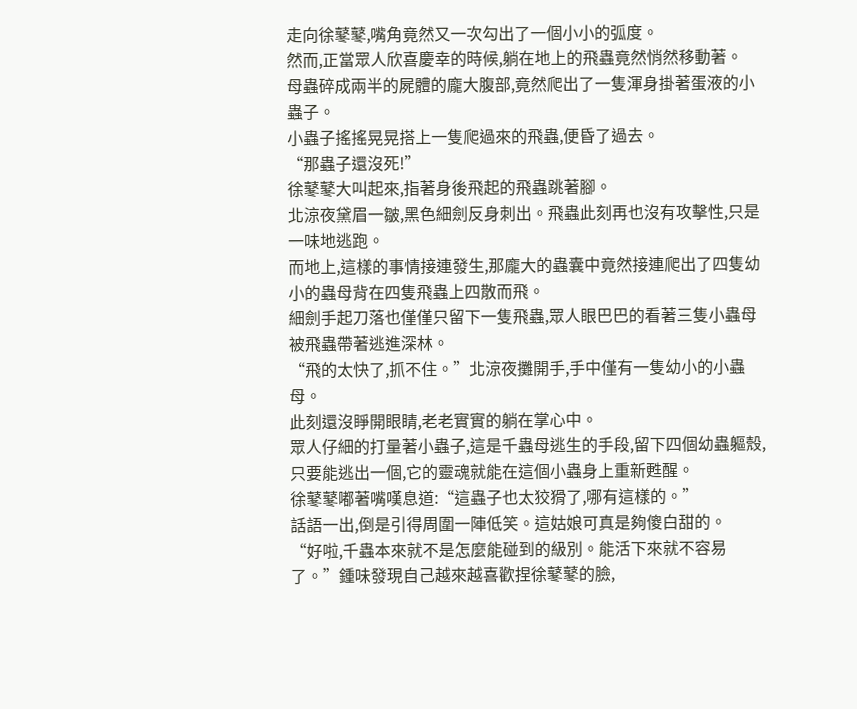走向徐鼕鼕,嘴角竟然又一次勾出了一個小小的弧度。
然而,正當眾人欣喜慶幸的時候,躺在地上的飛蟲竟然悄然移動著。
母蟲碎成兩半的屍體的龐大腹部,竟然爬出了一隻渾身掛著蛋液的小蟲子。
小蟲子搖搖晃晃搭上一隻爬過來的飛蟲,便昏了過去。
“那蟲子還沒死!”
徐鼕鼕大叫起來,指著身後飛起的飛蟲跳著腳。
北涼夜黛眉一皺,黑色細劍反身刺出。飛蟲此刻再也沒有攻擊性,只是一味地逃跑。
而地上,這樣的事情接連發生,那龐大的蟲囊中竟然接連爬出了四隻幼小的蟲母背在四隻飛蟲上四散而飛。
細劍手起刀落也僅僅只留下一隻飛蟲,眾人眼巴巴的看著三隻小蟲母被飛蟲帶著逃進深林。
“飛的太快了,抓不住。”北涼夜攤開手,手中僅有一隻幼小的小蟲母。
此刻還沒睜開眼睛,老老實實的躺在掌心中。
眾人仔細的打量著小蟲子,這是千蟲母逃生的手段,留下四個幼蟲軀殼,只要能逃出一個,它的靈魂就能在這個小蟲身上重新甦醒。
徐鼕鼕嘟著嘴嘆息道:“這蟲子也太狡猾了,哪有這樣的。”
話語一出,倒是引得周圍一陣低笑。這姑娘可真是夠傻白甜的。
“好啦,千蟲本來就不是怎麼能碰到的級別。能活下來就不容易了。”鍾味發現自己越來越喜歡捏徐鼕鼕的臉,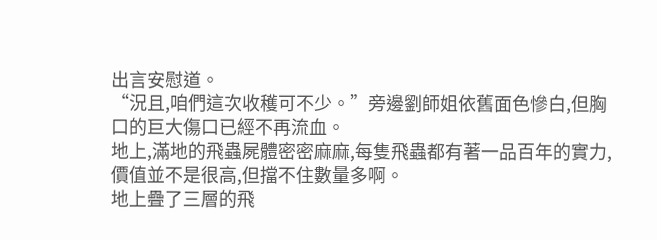出言安慰道。
“況且,咱們這次收穫可不少。”旁邊劉師姐依舊面色慘白,但胸口的巨大傷口已經不再流血。
地上,滿地的飛蟲屍體密密麻麻,每隻飛蟲都有著一品百年的實力,價值並不是很高,但擋不住數量多啊。
地上疊了三層的飛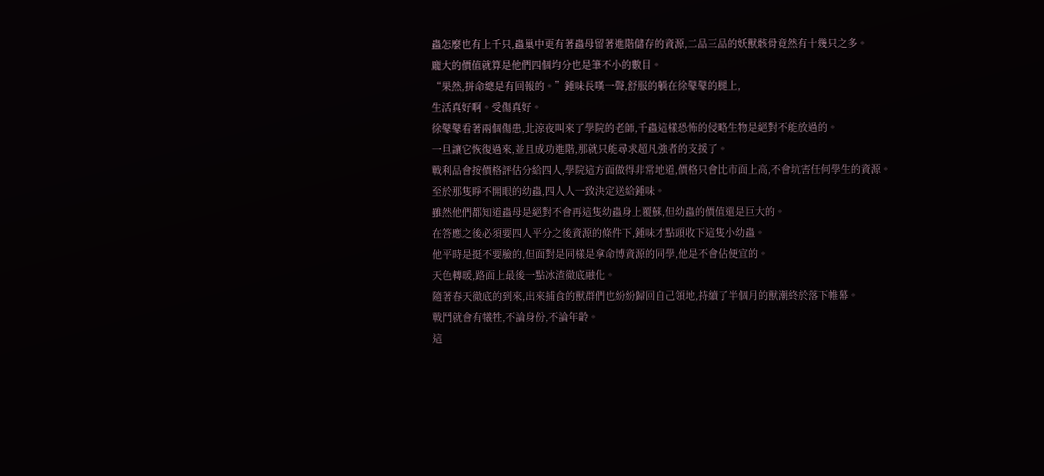蟲怎麼也有上千只,蟲巢中更有著蟲母留著進階儲存的資源,二品三品的妖獸骸骨竟然有十幾只之多。
龐大的價值就算是他們四個均分也是筆不小的數目。
“果然,拼命總是有回報的。”鍾味長嘆一聲,舒服的躺在徐鼕鼕的腿上,
生活真好啊。受傷真好。
徐鼕鼕看著兩個傷患,北涼夜叫來了學院的老師,千蟲這樣恐怖的侵略生物是絕對不能放過的。
一旦讓它恢復過來,並且成功進階,那就只能尋求超凡強者的支援了。
戰利品會按價格評估分給四人,學院這方面做得非常地道,價格只會比市面上高,不會坑害任何學生的資源。
至於那隻睜不開眼的幼蟲,四人人一致決定送給鍾味。
雖然他們都知道蟲母是絕對不會再這隻幼蟲身上覆蘇,但幼蟲的價值還是巨大的。
在答應之後必須要四人平分之後資源的條件下,鍾味才點頭收下這隻小幼蟲。
他平時是挺不要臉的,但面對是同樣是拿命博資源的同學,他是不會佔便宜的。
天色轉暖,路面上最後一點冰渣徹底融化。
隨著春天徹底的到來,出來捕食的獸群們也紛紛歸回自己領地,持續了半個月的獸潮終於落下帷幕。
戰鬥就會有犧牲,不論身份,不論年齡。
這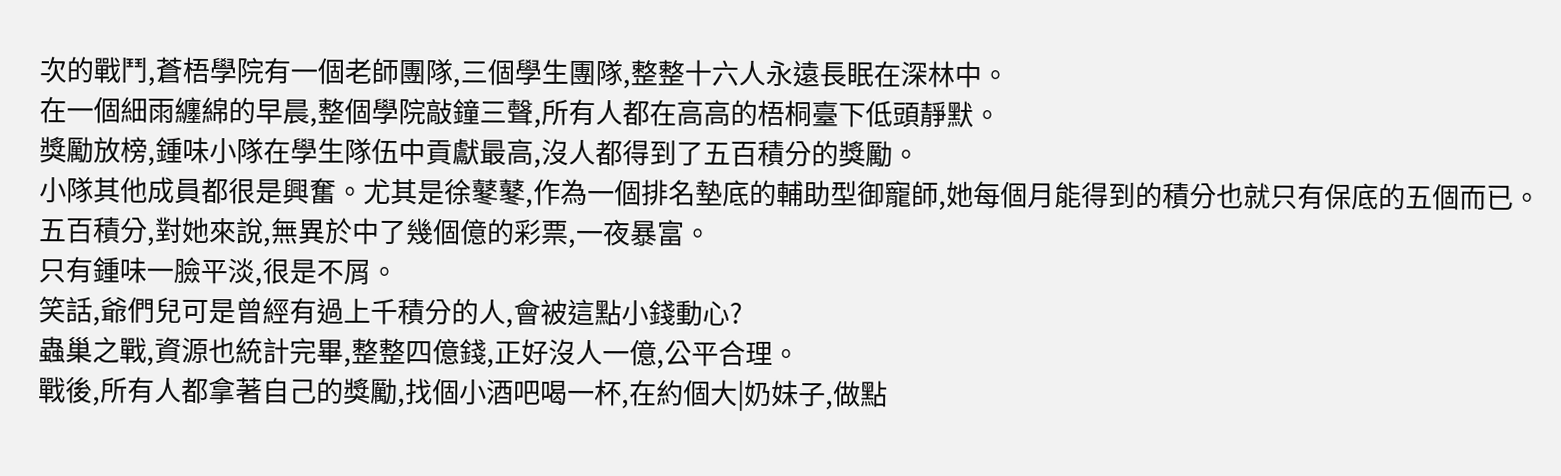次的戰鬥,蒼梧學院有一個老師團隊,三個學生團隊,整整十六人永遠長眠在深林中。
在一個細雨纏綿的早晨,整個學院敲鐘三聲,所有人都在高高的梧桐臺下低頭靜默。
獎勵放榜,鍾味小隊在學生隊伍中貢獻最高,沒人都得到了五百積分的獎勵。
小隊其他成員都很是興奮。尤其是徐鼕鼕,作為一個排名墊底的輔助型御寵師,她每個月能得到的積分也就只有保底的五個而已。
五百積分,對她來說,無異於中了幾個億的彩票,一夜暴富。
只有鍾味一臉平淡,很是不屑。
笑話,爺們兒可是曾經有過上千積分的人,會被這點小錢動心?
蟲巢之戰,資源也統計完畢,整整四億錢,正好沒人一億,公平合理。
戰後,所有人都拿著自己的獎勵,找個小酒吧喝一杯,在約個大|奶妹子,做點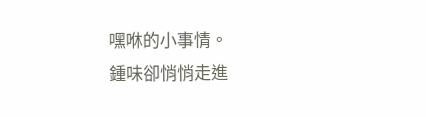嘿咻的小事情。
鍾味卻悄悄走進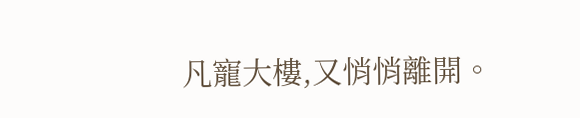凡寵大樓,又悄悄離開。